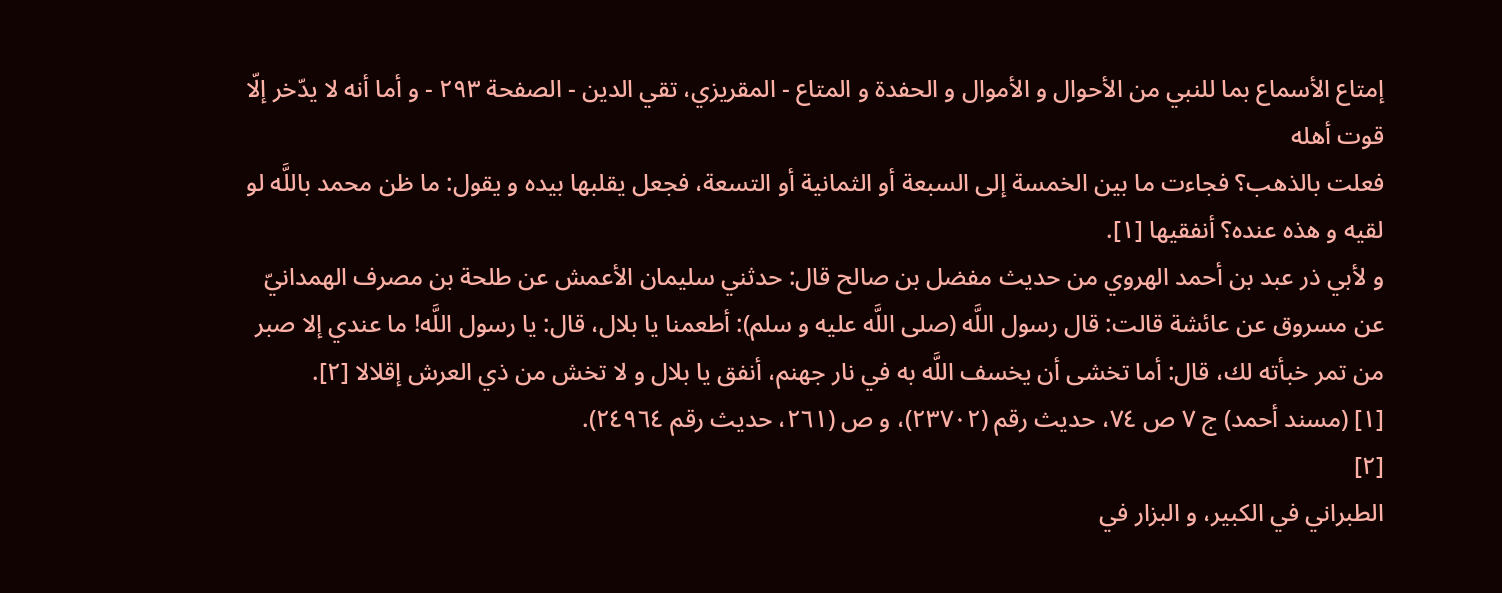إمتاع الأسماع بما للنبي من الأحوال و الأموال و الحفدة و المتاع - المقريزي، تقي الدين - الصفحة ٢٩٣ - و أما أنه لا يدّخر إلّا قوت أهله
فعلت بالذهب؟ فجاءت ما بين الخمسة إلى السبعة أو الثمانية أو التسعة، فجعل يقلبها بيده و يقول: ما ظن محمد باللَّه لو لقيه و هذه عنده؟ أنفقيها [١].
و لأبي ذر عبد بن أحمد الهروي من حديث مفضل بن صالح قال: حدثني سليمان الأعمش عن طلحة بن مصرف الهمدانيّ عن مسروق عن عائشة قالت: قال رسول اللَّه (صلى اللَّه عليه و سلم): أطعمنا يا بلال، قال: يا رسول اللَّه! ما عندي إلا صبر من تمر خبأته لك، قال: أما تخشى أن يخسف اللَّه به في نار جهنم، أنفق يا بلال و لا تخش من ذي العرش إقلالا [٢].
[١] (مسند أحمد) ج ٧ ص ٧٤، حديث رقم (٢٣٧٠٢)، و ص (٢٦١، حديث رقم ٢٤٩٦٤).
[٢]
الطبراني في الكبير، و البزار في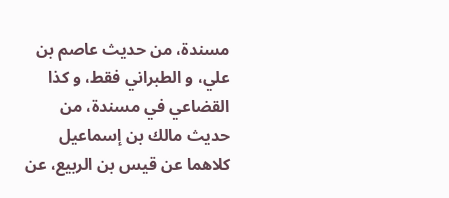مسندة، من حديث عاصم بن علي، و الطبراني فقط، و كذا القضاعي في مسندة، من حديث مالك بن إسماعيل كلاهما عن قيس بن الربيع، عن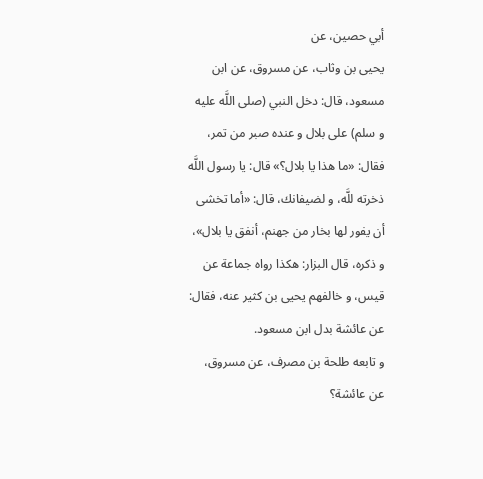أبي حصين، عن
يحيى بن وثاب، عن مسروق، عن ابن مسعود، قال: دخل النبي (صلى اللَّه عليه و سلم) على بلال و عنده صبر من تمر، فقال: «ما هذا يا بلال؟» قال: يا رسول اللَّه ذخرته للَّه، و لضيفانك، قال: «أما تخشى أن يفور لها بخار من جهنم، أنفق يا بلال»، و ذكره، قال البزار: هكذا رواه جماعة عن قيس، و خالفهم يحيى بن كثير عنه، فقال: عن عائشة بدل ابن مسعود.
و تابعه طلحة بن مصرف، عن مسروق، عن عائشة؟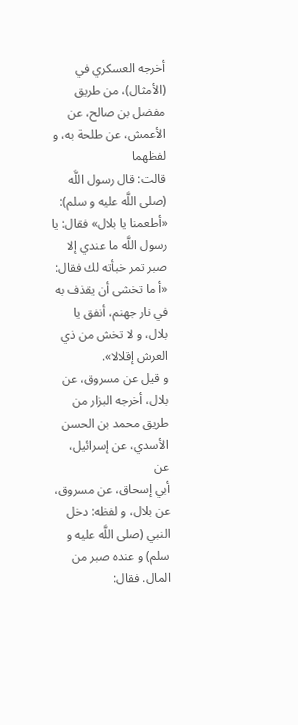أخرجه العسكري في (الأمثال)، من طريق مفضل بن صالح، عن الأعمش، عن طلحة به، و لفظهما
قالت: قال رسول اللَّه (صلى اللَّه عليه و سلم): «أطعمنا يا بلال» فقال: يا رسول اللَّه ما عندي إلا صبر تمر خبأته لك فقال: «أ ما تخشى أن يقذف به في نار جهنم، أنفق يا بلال، و لا تخش من ذي العرش إقلالا».
و قيل عن مسروق، عن بلال، أخرجه البزار من طريق محمد بن الحسن الأسدي، عن إسرائيل، عن
أبي إسحاق، عن مسروق، عن بلال، و لفظه: دخل النبي (صلى اللَّه عليه و سلم) و عنده صبر من المال. فقال: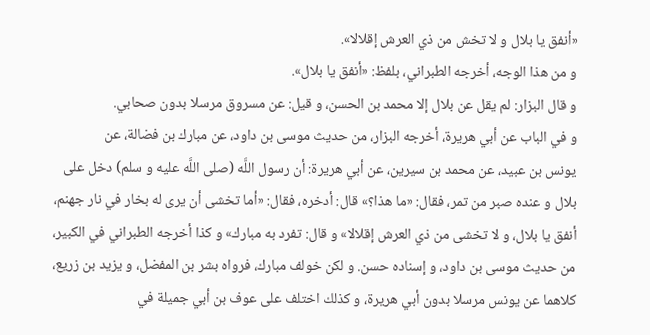«أنفق يا بلال و لا تخش من ذي العرش إقلالا».
و من هذا الوجه، أخرجه الطبراني، بلفظ: «أنفق يا بلال».
و قال البزار: لم يقل عن بلال إلا محمد بن الحسن، و قيل: عن مسروق مرسلا بدون صحابي.
و في الباب عن أبي هريرة، أخرجه البزار، من حديث موسى بن داود، عن مبارك بن فضالة، عن
يونس بن عبيد، عن محمد بن سيرين، عن أبي هريرة: أن رسول اللَّه (صلى اللَّه عليه و سلم) دخل على بلال و عنده صبر من تمر، فقال: «ما هذا؟» قال: أدخره، فقال: «أما تخشى أن يرى له بخار في نار جهنم، أنفق يا بلال، و لا تخشى من ذي العرش إقلالا» و قال: تفرد به مبارك» و كذا أخرجه الطبراني في الكبير، من حديث موسى بن داود، و إسناده حسن. و لكن خولف مبارك، فرواه بشر بن المفضل، و يزيد بن زريع، كلاهما عن يونس مرسلا بدون أبي هريرة، و كذلك اختلف على عوف بن أبي جميلة في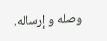وصله و إرساله.